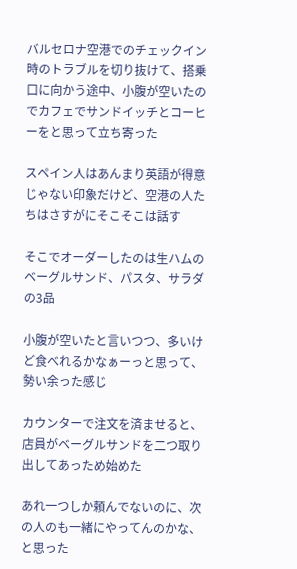バルセロナ空港でのチェックイン時のトラブルを切り抜けて、搭乗口に向かう途中、小腹が空いたのでカフェでサンドイッチとコーヒーをと思って立ち寄った

スペイン人はあんまり英語が得意じゃない印象だけど、空港の人たちはさすがにそこそこは話す

そこでオーダーしたのは生ハムのベーグルサンド、パスタ、サラダの3品

小腹が空いたと言いつつ、多いけど食べれるかなぁーっと思って、勢い余った感じ

カウンターで注文を済ませると、店員がベーグルサンドを二つ取り出してあっため始めた

あれ一つしか頼んでないのに、次の人のも一緒にやってんのかな、と思った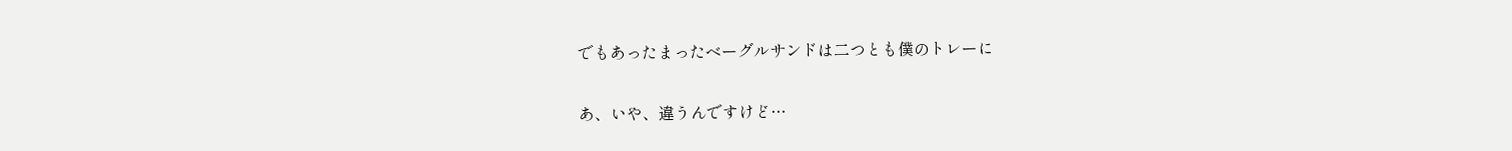でもあったまったベーグルサンドは二つとも僕のトレーに

あ、いや、違うんですけど…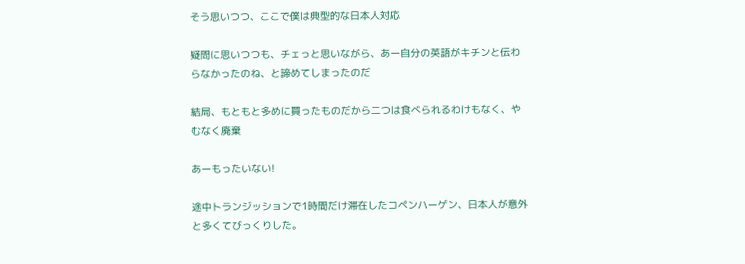そう思いつつ、ここで僕は典型的な日本人対応

疑問に思いつつも、チェっと思いながら、あー自分の英語がキチンと伝わらなかったのね、と諦めてしまったのだ

結局、もともと多めに買ったものだから二つは食べられるわけもなく、やむなく廃棄

あーもったいない!

途中トランジッションで1時間だけ滞在したコペンハーゲン、日本人が意外と多くてびっくりした。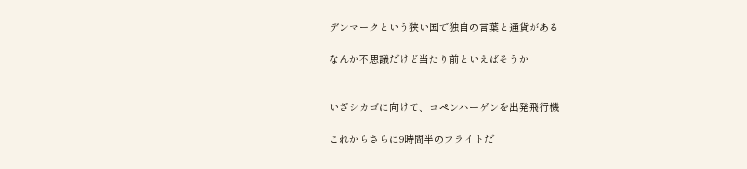デンマークという狭い国で独自の言葉と通貨がある

なんか不思議だけど当たり前といえばそうか


いざシカゴに向けて、コペンハーゲンを出発飛行機

これからさらに9時間半のフライトだ